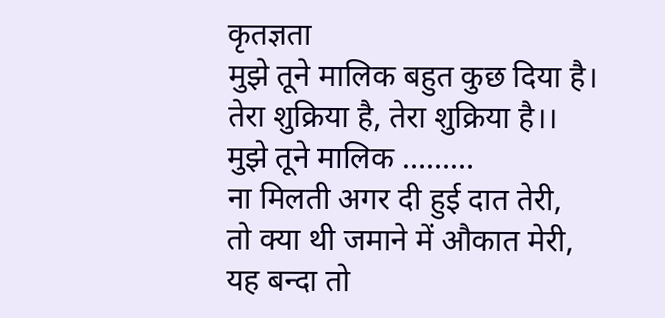कृतज्ञता
मुझे तूने मालिक बहुत कुछ दिया है।
तेरा शुक्रिया है, तेरा शुक्रिया है।।
मुझे तूने मालिक ………
ना मिलती अगर दी हुई दात तेरी,
तो क्या थी जमाने में औकात मेरी,
यह बन्दा तो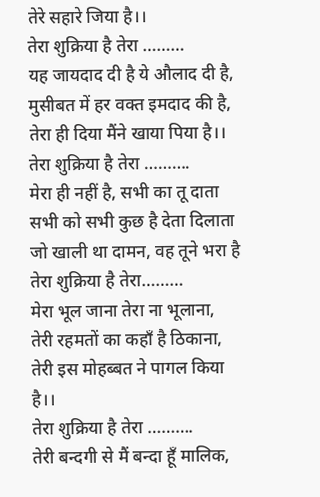तेरे सहारे जिया है।।
तेरा शुक्रिया है तेरा ………
यह जायदाद दी है ये औलाद दी है,
मुसीबत में हर वक्त इमदाद की है,
तेरा ही दिया मैंने खाया पिया है।।
तेरा शुक्रिया है तेरा ……….
मेरा ही नहीं है, सभी का तू दाता
सभी को सभी कुछ है देता दिलाता
जो खाली था दामन, वह तूने भरा है
तेरा शुक्रिया है तेरा………
मेरा भूल जाना तेरा ना भूलाना,
तेरी रहमतों का कहाँ है ठिकाना,
तेरी इस मोहब्बत ने पागल किया है।।
तेरा शुक्रिया है तेरा ……….
तेरी बन्दगी से मैं बन्दा हूँ मालिक,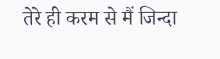तेरे ही करम से मैं जिन्दा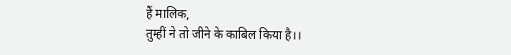हैं मालिक,
तुम्हीं ने तो जीने के काबिल किया है।।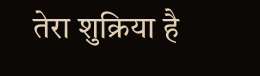तेरा शुक्रिया है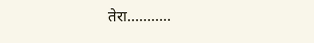तेरा………..